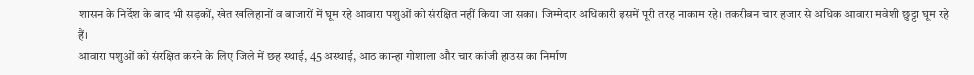शासन के निर्देश के बाद भी सड़कों, खेत खलिहानों व बाजारों में घूम रहे आवारा पशुओं को संरक्षित नहीं किया जा सका। जिम्मेदार अधिकारी इसमें पूरी तरह नाकाम रहे। तकरीबन चार हजार से अधिक आवारा मवेशी छुट्टा घूम रहे हैं।
आवारा पशुओं को संरक्षित करने के लिए जिले में छह स्थाई, 45 अस्थाई, आठ कान्हा गोशाला और चार कांजी हाउस का निर्माण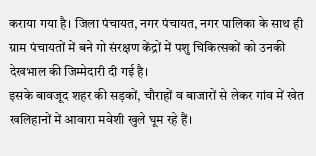कराया गया है। जिला पंचायत, नगर पंचायत, नगर पालिका के साथ ही ग्राम पंचायतों में बने गो संरक्षण केंद्रों में पशु चिकित्सकों को उनकी देखभाल की जिम्मेदारी दी गई है।
इसके बावजूद शहर की सड़कों, चौराहों व बाजारों से लेकर गांव में खेत खलिहानों में आवारा मवेशी खुले घूम रहे हैं।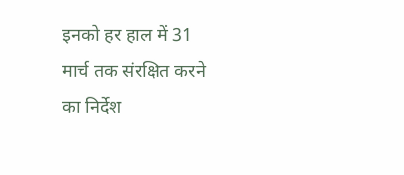इनको हर हाल में 31 मार्च तक संरक्षित करने का निर्देश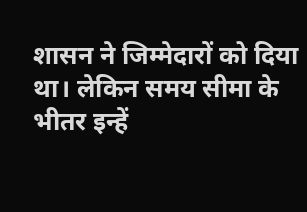शासन ने जिम्मेदारों को दिया था। लेकिन समय सीमा के भीतर इन्हें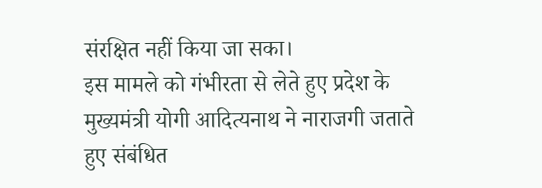संरक्षित नहीं किया जा सका।
इस मामले को गंभीरता से लेते हुए प्रदेश के मुख्यमंत्री योगी आदित्यनाथ ने नाराजगी जताते हुए संबंधित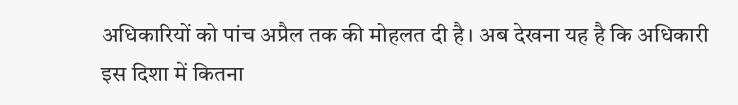अधिकारियों को पांच अप्रैल तक की मोहलत दी है। अब देखना यह है कि अधिकारी इस दिशा में कितना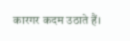कारगर कदम उठाते हैं।